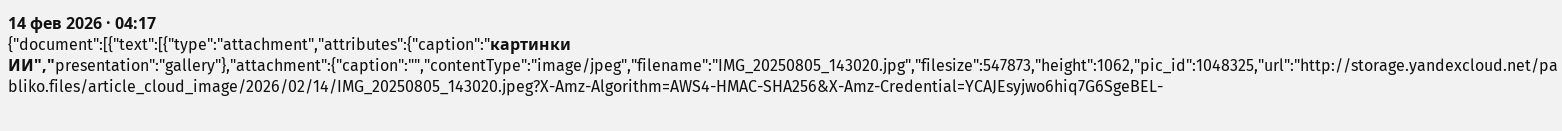14 фев 2026 · 04:17
{"document":[{"text":[{"type":"attachment","attributes":{"caption":"картинки ИИ","presentation":"gallery"},"attachment":{"caption":"","contentType":"image/jpeg","filename":"IMG_20250805_143020.jpg","filesize":547873,"height":1062,"pic_id":1048325,"url":"http://storage.yandexcloud.net/pabliko.files/article_cloud_image/2026/02/14/IMG_20250805_143020.jpeg?X-Amz-Algorithm=AWS4-HMAC-SHA256&X-Amz-Credential=YCAJEsyjwo6hiq7G6SgeBEL-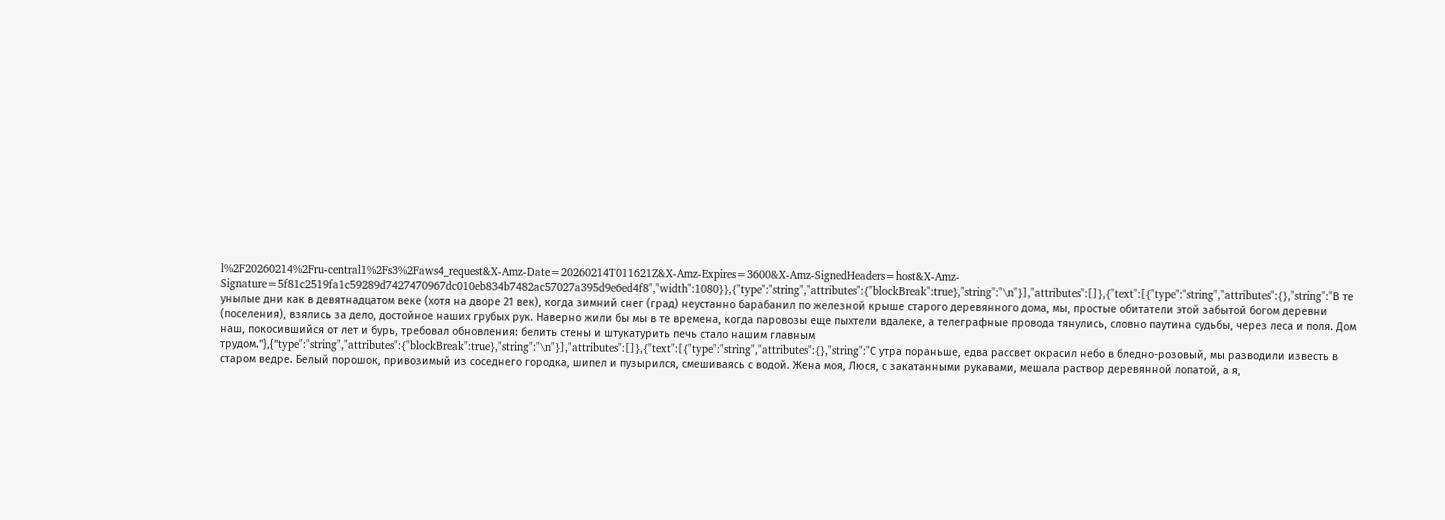l%2F20260214%2Fru-central1%2Fs3%2Faws4_request&X-Amz-Date=20260214T011621Z&X-Amz-Expires=3600&X-Amz-SignedHeaders=host&X-Amz-Signature=5f81c2519fa1c59289d7427470967dc010eb834b7482ac57027a395d9e6ed4f8","width":1080}},{"type":"string","attributes":{"blockBreak":true},"string":"\n"}],"attributes":[]},{"text":[{"type":"string","attributes":{},"string":"В те унылые дни как в девятнадцатом веке (хотя на дворе 21 век), когда зимний снег (град) неустанно барабанил по железной крыше старого деревянного дома, мы, простые обитатели этой забытой богом деревни (поселения), взялись за дело, достойное наших грубых рук. Наверно жили бы мы в те времена, когда паровозы еще пыхтели вдалеке, а телеграфные провода тянулись, словно паутина судьбы, через леса и поля. Дом наш, покосившийся от лет и бурь, требовал обновления: белить стены и штукатурить печь стало нашим главным трудом."},{"type":"string","attributes":{"blockBreak":true},"string":"\n"}],"attributes":[]},{"text":[{"type":"string","attributes":{},"string":"С утра пораньше, едва рассвет окрасил небо в бледно-розовый, мы разводили известь в старом ведре. Белый порошок, привозимый из соседнего городка, шипел и пузырился, смешиваясь с водой. Жена моя, Люся, с закатанными рукавами, мешала раствор деревянной лопатой, а я,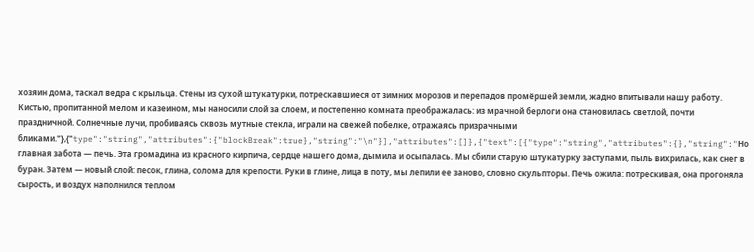хозяин дома, таскал ведра с крыльца. Стены из сухой штукатурки, потрескавшиеся от зимних морозов и перепадов промёршей земли, жадно впитывали нашу работу. Кистью, пропитанной мелом и казеином, мы наносили слой за слоем, и постепенно комната преображалась: из мрачной берлоги она становилась светлой, почти праздничной. Солнечные лучи, пробиваясь сквозь мутные стекла, играли на свежей побелке, отражаясь призрачными бликами."},{"type":"string","attributes":{"blockBreak":true},"string":"\n"}],"attributes":[]},{"text":[{"type":"string","attributes":{},"string":"Но главная забота — печь. Эта громадина из красного кирпича, сердце нашего дома, дымила и осыпалась. Мы сбили старую штукатурку заступами, пыль вихрилась, как снег в буран. Затем — новый слой: песок, глина, солома для крепости. Руки в глине, лица в поту, мы лепили ее заново, словно скульпторы. Печь ожила: потрескивая, она прогоняла сырость, и воздух наполнился теплом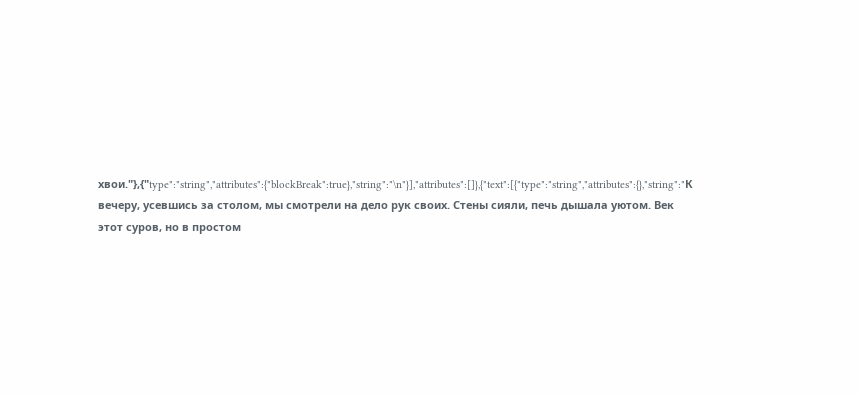хвои."},{"type":"string","attributes":{"blockBreak":true},"string":"\n"}],"attributes":[]},{"text":[{"type":"string","attributes":{},"string":"К вечеру, усевшись за столом, мы смотрели на дело рук своих. Стены сияли, печь дышала уютом. Век этот суров, но в простом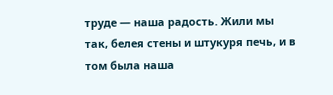труде — наша радость. Жили мы так, белея стены и штукуря печь, и в том была наша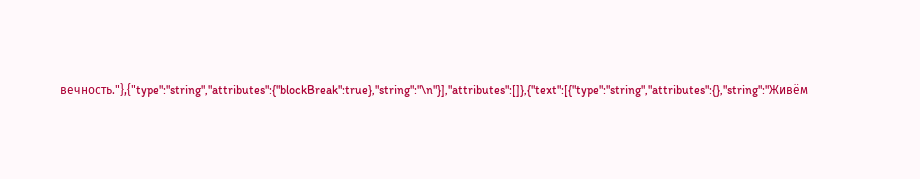вечность."},{"type":"string","attributes":{"blockBreak":true},"string":"\n"}],"attributes":[]},{"text":[{"type":"string","attributes":{},"string":"Живём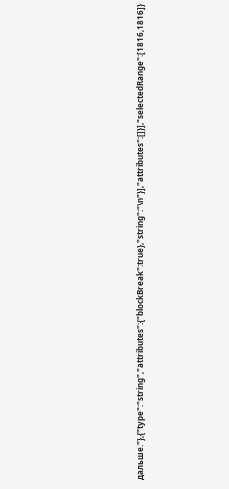дальше."},{"type":"string","attributes":{"blockBreak":true},"string":"\n"}],"attributes":[]}],"selectedRange":[1816,1816]}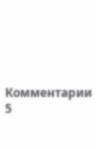Комментарии 5